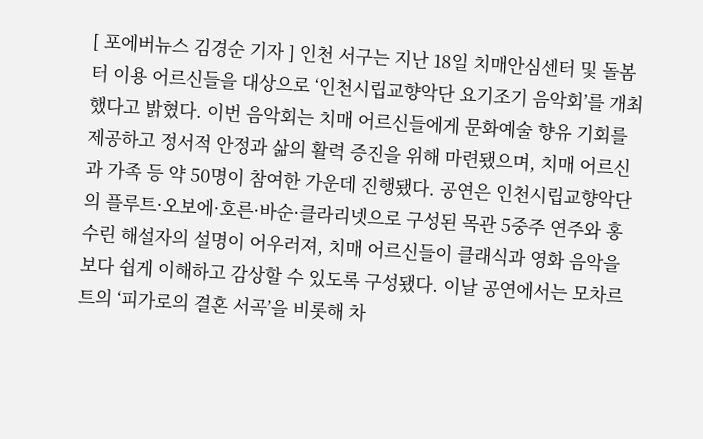[ 포에버뉴스 김경순 기자 ] 인천 서구는 지난 18일 치매안심센터 및 돌봄터 이용 어르신들을 대상으로 ‘인천시립교향악단 요기조기 음악회’를 개최했다고 밝혔다. 이번 음악회는 치매 어르신들에게 문화예술 향유 기회를 제공하고 정서적 안정과 삶의 활력 증진을 위해 마련됐으며, 치매 어르신과 가족 등 약 50명이 참여한 가운데 진행됐다. 공연은 인천시립교향악단의 플루트·오보에·호른·바순·클라리넷으로 구성된 목관 5중주 연주와 홍수린 해설자의 설명이 어우러져, 치매 어르신들이 클래식과 영화 음악을 보다 쉽게 이해하고 감상할 수 있도록 구성됐다. 이날 공연에서는 모차르트의 ‘피가로의 결혼 서곡’을 비롯해 차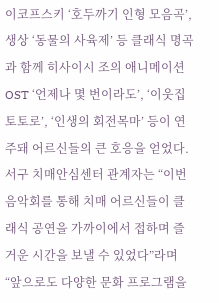이코프스키 ‘호두까기 인형 모음곡’, 생상 ‘동물의 사육제’ 등 클래식 명곡과 함께 히사이시 조의 애니메이션 OST ‘언제나 몇 번이라도’, ‘이웃집 토토로’, ‘인생의 회전목마’ 등이 연주돼 어르신들의 큰 호응을 얻었다. 서구 치매안심센터 관계자는 “이번 음악회를 통해 치매 어르신들이 클래식 공연을 가까이에서 접하며 즐거운 시간을 보낼 수 있었다”라며 “앞으로도 다양한 문화 프로그램을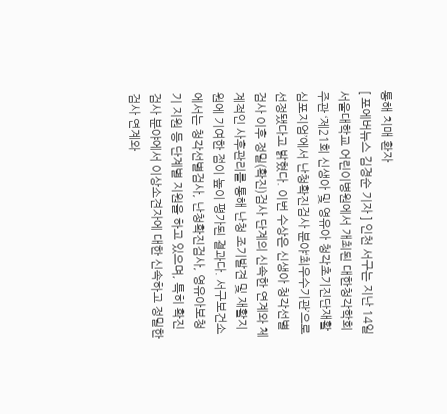통해 치매 환자
[ 포에버뉴스 김경순 기자 ] 인천 서구는 지난 14일 서울대학교 어린이병원에서 개최된 대한청각학회 주관 ‘제21회 신생아 및 영유아 청각초기진단재활 심포지엄’에서 난청확진검사 분야‘최우수기관’으로 선정됐다고 밝혔다. 이번 수상은 신생아 청각선별검사 이후 정밀(확진)검사 단계의 신속한 연계와 체계적인 사후관리를 통해 난청 조기발견 및 재활지원에 기여한 점이 높이 평가된 결과다. 서구보건소에서는 청각선별검사, 난청확진검사, 영유아보청기 지원 등 단계별 지원을 하고 있으며, 특히 확진검사 분야에서 이상소견자에 대한 신속하고 정밀한 검사 연계와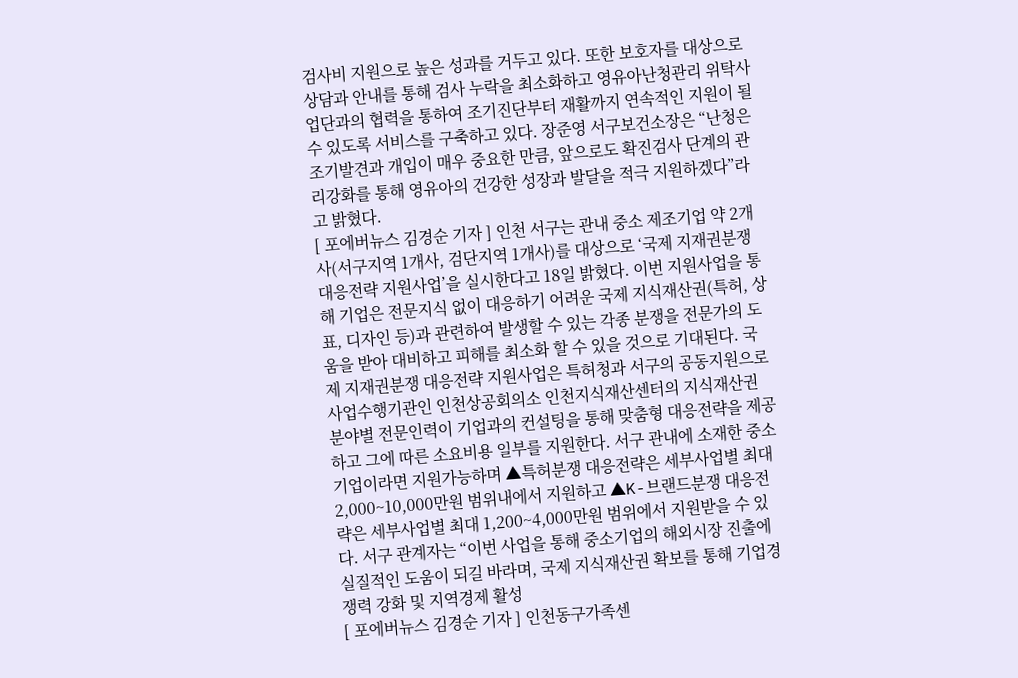검사비 지원으로 높은 성과를 거두고 있다. 또한 보호자를 대상으로 상담과 안내를 통해 검사 누락을 최소화하고 영유아난청관리 위탁사업단과의 협력을 통하여 조기진단부터 재활까지 연속적인 지원이 될 수 있도록 서비스를 구축하고 있다. 장준영 서구보건소장은 “난청은 조기발견과 개입이 매우 중요한 만큼, 앞으로도 확진검사 단계의 관리강화를 통해 영유아의 건강한 성장과 발달을 적극 지원하겠다”라고 밝혔다.
[ 포에버뉴스 김경순 기자 ] 인천 서구는 관내 중소 제조기업 약 2개사(서구지역 1개사, 검단지역 1개사)를 대상으로 ‘국제 지재권분쟁 대응전략 지원사업’을 실시한다고 18일 밝혔다. 이번 지원사업을 통해 기업은 전문지식 없이 대응하기 어려운 국제 지식재산권(특허, 상표, 디자인 등)과 관련하여 발생할 수 있는 각종 분쟁을 전문가의 도움을 받아 대비하고 피해를 최소화 할 수 있을 것으로 기대된다. 국제 지재권분쟁 대응전략 지원사업은 특허청과 서구의 공동지원으로 사업수행기관인 인천상공회의소 인천지식재산센터의 지식재산권 분야별 전문인력이 기업과의 컨설팅을 통해 맞춤형 대응전략을 제공하고 그에 따른 소요비용 일부를 지원한다. 서구 관내에 소재한 중소기업이라면 지원가능하며 ▲특허분쟁 대응전략은 세부사업별 최대 2,000~10,000만원 범위내에서 지원하고 ▲K-브랜드분쟁 대응전략은 세부사업별 최대 1,200~4,000만원 범위에서 지원받을 수 있다. 서구 관계자는 “이번 사업을 통해 중소기업의 해외시장 진출에 실질적인 도움이 되길 바라며, 국제 지식재산권 확보를 통해 기업경쟁력 강화 및 지역경제 활성
[ 포에버뉴스 김경순 기자 ] 인천동구가족센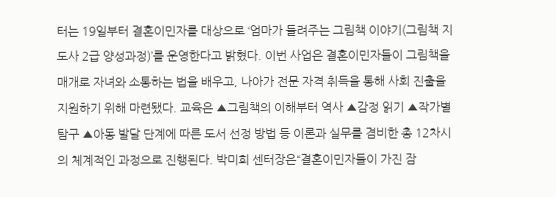터는 19일부터 결혼이민자를 대상으로 ‘엄마가 들려주는 그림책 이야기(그림책 지도사 2급 양성과정)’를 운영한다고 밝혔다. 이번 사업은 결혼이민자들이 그림책을 매개로 자녀와 소통하는 법을 배우고, 나아가 전문 자격 취득을 통해 사회 진출을 지원하기 위해 마련됐다. 교육은 ▲그림책의 이해부터 역사 ▲감정 읽기 ▲작가별 탐구 ▲아동 발달 단계에 따른 도서 선정 방법 등 이론과 실무를 겸비한 총 12차시의 체계적인 과정으로 진행된다. 박미희 센터장은“결혼이민자들이 가진 잠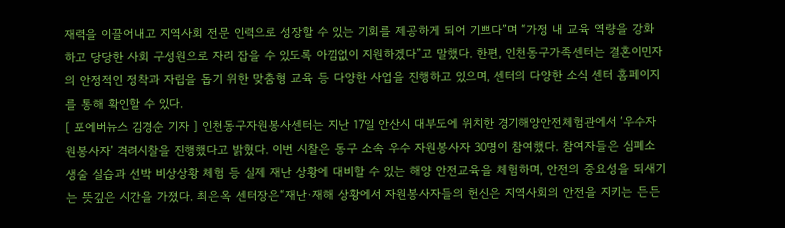재력을 이끌어내고 지역사회 전문 인력으로 성장할 수 있는 기회를 제공하게 되어 기쁘다”며 “가정 내 교육 역량을 강화하고 당당한 사회 구성원으로 자리 잡을 수 있도록 아낌없이 지원하겠다”고 말했다. 한편, 인천동구가족센터는 결혼이민자의 안정적인 정착과 자립을 돕기 위한 맞춤형 교육 등 다양한 사업을 진행하고 있으며, 센터의 다양한 소식 센터 홈페이지를 통해 확인할 수 있다.
[ 포에버뉴스 김경순 기자 ] 인천동구자원봉사센터는 지난 17일 안산시 대부도에 위치한 경기해양안전체험관에서 ‘우수자원봉사자’ 격려시찰을 진행했다고 밝혔다. 이번 시찰은 동구 소속 우수 자원봉사자 30명이 참여했다. 참여자들은 심폐소생술 실습과 선박 비상상황 체험 등 실제 재난 상황에 대비할 수 있는 해양 안전교육을 체험하며, 안전의 중요성을 되새기는 뜻깊은 시간을 가졌다. 최은옥 센터장은“재난·재해 상황에서 자원봉사자들의 헌신은 지역사회의 안전을 지키는 든든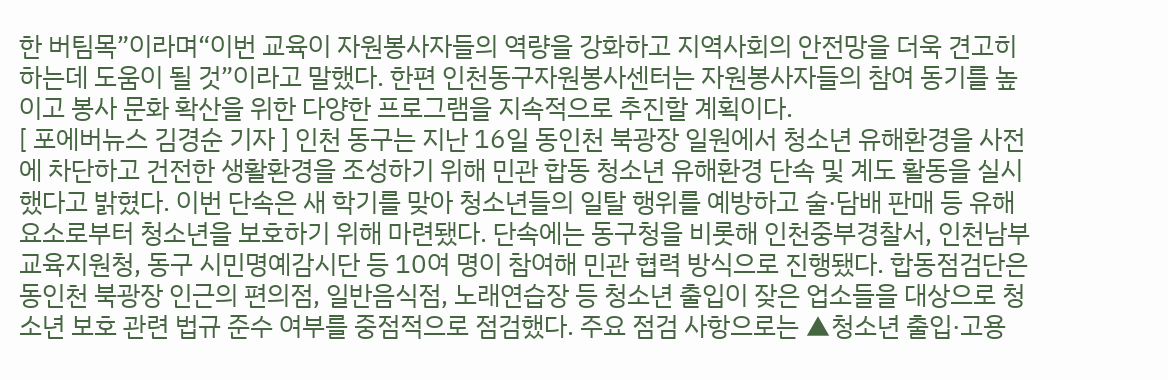한 버팀목”이라며“이번 교육이 자원봉사자들의 역량을 강화하고 지역사회의 안전망을 더욱 견고히 하는데 도움이 될 것”이라고 말했다. 한편 인천동구자원봉사센터는 자원봉사자들의 참여 동기를 높이고 봉사 문화 확산을 위한 다양한 프로그램을 지속적으로 추진할 계획이다.
[ 포에버뉴스 김경순 기자 ] 인천 동구는 지난 16일 동인천 북광장 일원에서 청소년 유해환경을 사전에 차단하고 건전한 생활환경을 조성하기 위해 민관 합동 청소년 유해환경 단속 및 계도 활동을 실시했다고 밝혔다. 이번 단속은 새 학기를 맞아 청소년들의 일탈 행위를 예방하고 술·담배 판매 등 유해 요소로부터 청소년을 보호하기 위해 마련됐다. 단속에는 동구청을 비롯해 인천중부경찰서, 인천남부교육지원청, 동구 시민명예감시단 등 10여 명이 참여해 민관 협력 방식으로 진행됐다. 합동점검단은 동인천 북광장 인근의 편의점, 일반음식점, 노래연습장 등 청소년 출입이 잦은 업소들을 대상으로 청소년 보호 관련 법규 준수 여부를 중점적으로 점검했다. 주요 점검 사항으로는 ▲청소년 출입·고용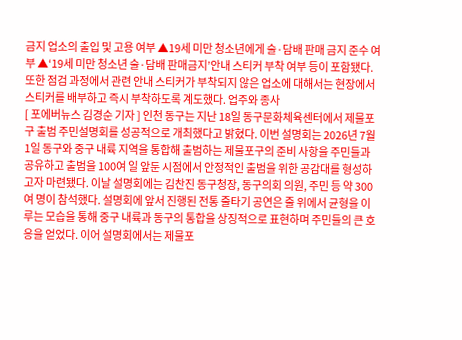금지 업소의 출입 및 고용 여부 ▲19세 미만 청소년에게 술·담배 판매 금지 준수 여부 ▲‘19세 미만 청소년 술·담배 판매금지’안내 스티커 부착 여부 등이 포함됐다. 또한 점검 과정에서 관련 안내 스티커가 부착되지 않은 업소에 대해서는 현장에서 스티커를 배부하고 즉시 부착하도록 계도했다. 업주와 종사
[ 포에버뉴스 김경순 기자 ] 인천 동구는 지난 18일 동구문화체육센터에서 제물포구 출범 주민설명회를 성공적으로 개최했다고 밝혔다. 이번 설명회는 2026년 7월1일 동구와 중구 내륙 지역을 통합해 출범하는 제물포구의 준비 사항을 주민들과 공유하고 출범을 100여 일 앞둔 시점에서 안정적인 출범을 위한 공감대를 형성하고자 마련됐다. 이날 설명회에는 김찬진 동구청장, 동구의회 의원, 주민 등 약 300여 명이 참석했다. 설명회에 앞서 진행된 전통 줄타기 공연은 줄 위에서 균형을 이루는 모습을 통해 중구 내륙과 동구의 통합을 상징적으로 표현하며 주민들의 큰 호응을 얻었다. 이어 설명회에서는 제물포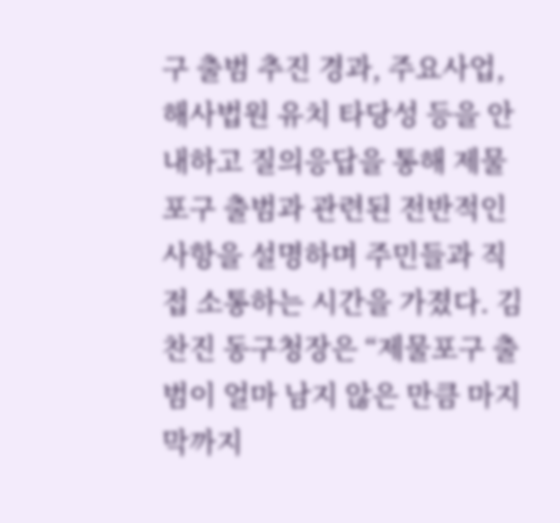구 출범 추진 경과, 주요사업, 해사법원 유치 타당성 등을 안내하고 질의응답을 통해 제물포구 출범과 관련된 전반적인 사항을 설명하며 주민들과 직접 소통하는 시간을 가졌다. 김찬진 동구청장은 “제물포구 출범이 얼마 남지 않은 만큼 마지막까지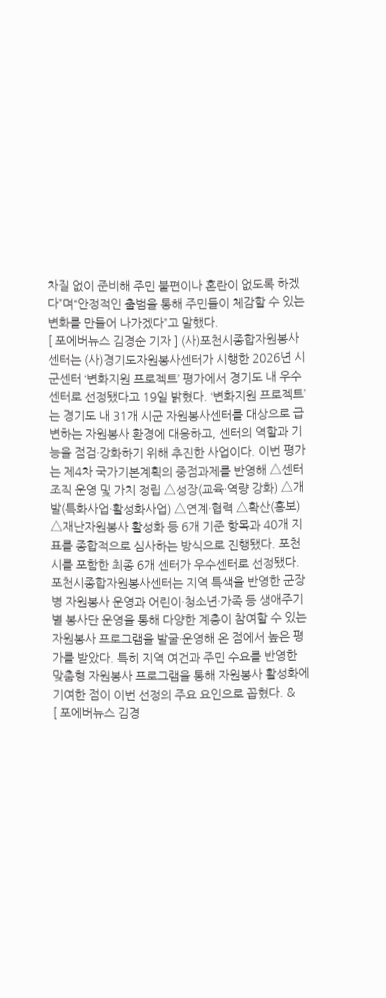차질 없이 준비해 주민 불편이나 혼란이 없도록 하겠다”며“안정적인 출범을 통해 주민들이 체감할 수 있는 변화를 만들어 나가겠다”고 말했다.
[ 포에버뉴스 김경순 기자 ] (사)포천시종합자원봉사센터는 (사)경기도자원봉사센터가 시행한 2026년 시군센터 ‘변화지원 프로젝트’ 평가에서 경기도 내 우수센터로 선정됐다고 19일 밝혔다. ‘변화지원 프로젝트’는 경기도 내 31개 시군 자원봉사센터를 대상으로 급변하는 자원봉사 환경에 대응하고, 센터의 역할과 기능을 점검·강화하기 위해 추진한 사업이다. 이번 평가는 제4차 국가기본계획의 중점과제를 반영해 △센터 조직 운영 및 가치 정립 △성장(교육·역량 강화) △개발(특화사업·활성화사업) △연계·협력 △확산(홍보) △재난자원봉사 활성화 등 6개 기준 항목과 40개 지표를 종합적으로 심사하는 방식으로 진행됐다. 포천시를 포함한 최종 6개 센터가 우수센터로 선정됐다. 포천시종합자원봉사센터는 지역 특색을 반영한 군장병 자원봉사 운영과 어린이·청소년·가족 등 생애주기별 봉사단 운영을 통해 다양한 계층이 참여할 수 있는 자원봉사 프로그램을 발굴·운영해 온 점에서 높은 평가를 받았다. 특히 지역 여건과 주민 수요를 반영한 맞춤형 자원봉사 프로그램을 통해 자원봉사 활성화에 기여한 점이 이번 선정의 주요 요인으로 꼽혔다. &
[ 포에버뉴스 김경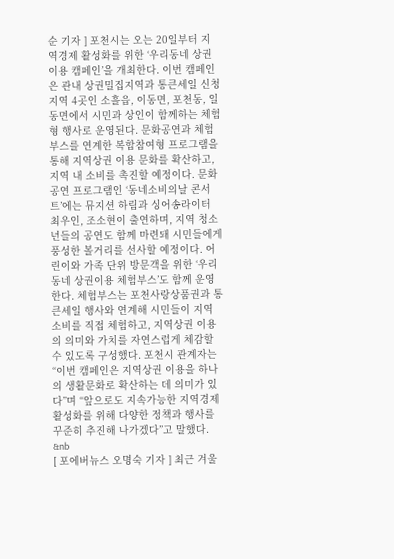순 기자 ] 포천시는 오는 20일부터 지역경제 활성화를 위한 ‘우리동네 상권이용 캠페인’을 개최한다. 이번 캠페인은 관내 상권밀집지역과 통큰세일 신청지역 4곳인 소흘읍, 이동면, 포천동, 일동면에서 시민과 상인이 함께하는 체험형 행사로 운영된다. 문화공연과 체험부스를 연계한 복합참여형 프로그램을 통해 지역상권 이용 문화를 확산하고, 지역 내 소비를 촉진할 예정이다. 문화공연 프로그램인 ‘동네소비의날 콘서트’에는 뮤지션 하림과 싱어송라이터 최우인, 조소현이 출연하며, 지역 청소년들의 공연도 함께 마련돼 시민들에게 풍성한 볼거리를 선사할 예정이다. 어린이와 가족 단위 방문객을 위한 ‘우리동네 상권이용 체험부스’도 함께 운영한다. 체험부스는 포천사랑상품권과 통큰세일 행사와 연계해 시민들이 지역 소비를 직접 체험하고, 지역상권 이용의 의미와 가치를 자연스럽게 체감할 수 있도록 구성했다. 포천시 관계자는 “이번 캠페인은 지역상권 이용을 하나의 생활문화로 확산하는 데 의미가 있다”며 “앞으로도 지속가능한 지역경제 활성화를 위해 다양한 정책과 행사를 꾸준히 추진해 나가겠다”고 말했다. &nb
[ 포에버뉴스 오명숙 기자 ] 최근 겨울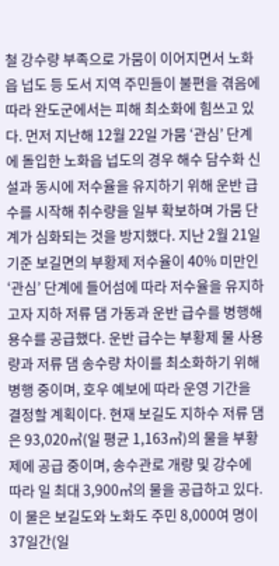철 강수량 부족으로 가뭄이 이어지면서 노화읍 넙도 등 도서 지역 주민들이 불편을 겪음에 따라 완도군에서는 피해 최소화에 힘쓰고 있다. 먼저 지난해 12월 22일 가뭄 ‘관심’ 단계에 돌입한 노화읍 넙도의 경우 해수 담수화 신설과 동시에 저수율을 유지하기 위해 운반 급수를 시작해 취수량을 일부 확보하며 가뭄 단계가 심화되는 것을 방지했다. 지난 2월 21일 기준 보길면의 부황제 저수율이 40% 미만인 ‘관심’ 단계에 들어섬에 따라 저수율을 유지하고자 지하 저류 댐 가동과 운반 급수를 병행해 용수를 공급했다. 운반 급수는 부황제 물 사용량과 저류 댐 송수량 차이를 최소화하기 위해 병행 중이며, 호우 예보에 따라 운영 기간을 결정할 계획이다. 현재 보길도 지하수 저류 댐은 93,020㎥(일 평균 1,163㎥)의 물을 부황제에 공급 중이며, 송수관로 개량 및 강수에 따라 일 최대 3,900㎥의 물을 공급하고 있다. 이 물은 보길도와 노화도 주민 8,000여 명이 37일간(일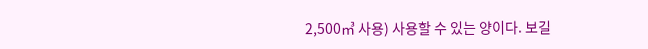2,500㎥ 사용) 사용할 수 있는 양이다. 보길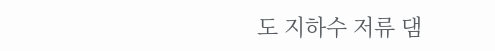도 지하수 저류 댐